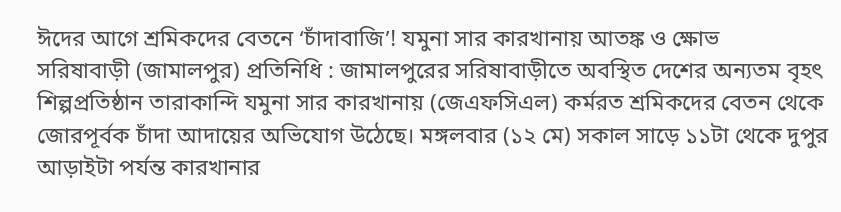ঈদের আগে শ্রমিকদের বেতনে ‘চাঁদাবাজি’! যমুনা সার কারখানায় আতঙ্ক ও ক্ষোভ
সরিষাবাড়ী (জামালপুর) প্রতিনিধি : জামালপুরের সরিষাবাড়ীতে অবস্থিত দেশের অন্যতম বৃহৎ শিল্পপ্রতিষ্ঠান তারাকান্দি যমুনা সার কারখানায় (জেএফসিএল) কর্মরত শ্রমিকদের বেতন থেকে জোরপূর্বক চাঁদা আদায়ের অভিযোগ উঠেছে। মঙ্গলবার (১২ মে) সকাল সাড়ে ১১টা থেকে দুপুর আড়াইটা পর্যন্ত কারখানার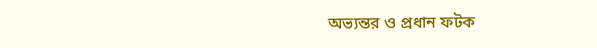অভ্যন্তর ও প্রধান ফটক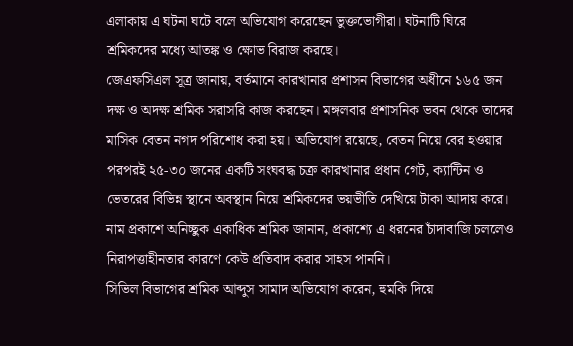এলাকায় এ ঘটনা ঘটে বলে অভিযোগ করেছেন ভুক্তভোগীরা। ঘটনাটি ঘিরে শ্রমিকদের মধ্যে আতঙ্ক ও ক্ষোভ বিরাজ করছে।
জেএফসিএল সূত্র জানায়, বর্তমানে কারখানার প্রশাসন বিভাগের অধীনে ১৬৫ জন দক্ষ ও অদক্ষ শ্রমিক সরাসরি কাজ করছেন। মঙ্গলবার প্রশাসনিক ভবন থেকে তাদের মাসিক বেতন নগদ পরিশোধ করা হয়। অভিযোগ রয়েছে, বেতন নিয়ে বের হওয়ার পরপরই ২৫-৩০ জনের একটি সংঘবদ্ধ চক্র কারখানার প্রধান গেট, ক্যান্টিন ও ভেতরের বিভিন্ন স্থানে অবস্থান নিয়ে শ্রমিকদের ভয়ভীতি দেখিয়ে টাকা আদায় করে।
নাম প্রকাশে অনিচ্ছুক একাধিক শ্রমিক জানান, প্রকাশ্যে এ ধরনের চাঁদাবাজি চললেও নিরাপত্তাহীনতার কারণে কেউ প্রতিবাদ করার সাহস পাননি।
সিভিল বিভাগের শ্রমিক আব্দুস সামাদ অভিযোগ করেন, হুমকি দিয়ে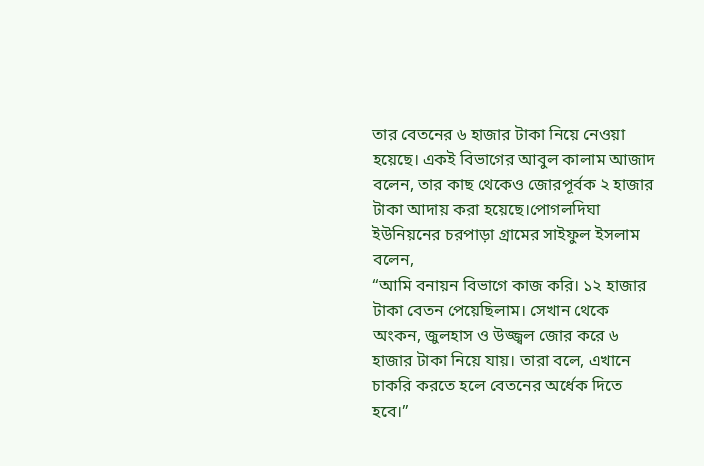তার বেতনের ৬ হাজার টাকা নিয়ে নেওয়া হয়েছে। একই বিভাগের আবুল কালাম আজাদ বলেন, তার কাছ থেকেও জোরপূর্বক ২ হাজার টাকা আদায় করা হয়েছে।পোগলদিঘা ইউনিয়নের চরপাড়া গ্রামের সাইফুল ইসলাম বলেন,
“আমি বনায়ন বিভাগে কাজ করি। ১২ হাজার টাকা বেতন পেয়েছিলাম। সেখান থেকে অংকন, জুলহাস ও উজ্জ্বল জোর করে ৬ হাজার টাকা নিয়ে যায়। তারা বলে, এখানে চাকরি করতে হলে বেতনের অর্ধেক দিতে হবে।”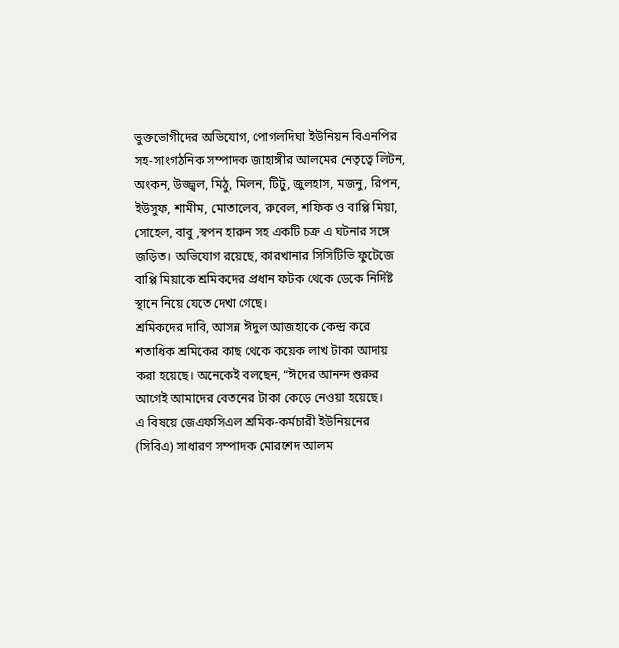ভুক্তভোগীদের অভিযোগ, পোগলদিঘা ইউনিয়ন বিএনপির সহ-সাংগঠনিক সম্পাদক জাহাঙ্গীর আলমের নেতৃত্বে লিটন, অংকন, উজ্জ্বল, মিঠু, মিলন, টিটু, জুলহাস, মজনু, রিপন, ইউসুফ, শামীম, মোতালেব, রুবেল, শফিক ও বাপ্পি মিয়া, সোহেল, বাবু ,স্বপন হারুন সহ একটি চক্র এ ঘটনার সঙ্গে জড়িত। অভিযোগ রয়েছে, কারখানার সিসিটিভি ফুটেজে বাপ্পি মিয়াকে শ্রমিকদের প্রধান ফটক থেকে ডেকে নির্দিষ্ট স্থানে নিয়ে যেতে দেখা গেছে।
শ্রমিকদের দাবি, আসন্ন ঈদুল আজহাকে কেন্দ্র করে শতাধিক শ্রমিকের কাছ থেকে কয়েক লাখ টাকা আদায় করা হয়েছে। অনেকেই বলছেন, “ঈদের আনন্দ শুরুর আগেই আমাদের বেতনের টাকা কেড়ে নেওয়া হয়েছে।
এ বিষয়ে জেএফসিএল শ্রমিক-কর্মচারী ইউনিয়নের (সিবিএ) সাধারণ সম্পাদক মোরশেদ আলম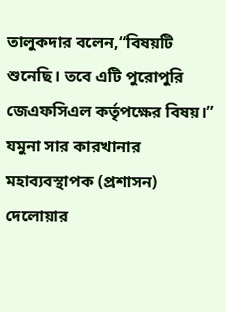তালুকদার বলেন,“বিষয়টি শুনেছি। তবে এটি পুরোপুরি জেএফসিএল কর্তৃপক্ষের বিষয়।”
যমুনা সার কারখানার মহাব্যবস্থাপক (প্রশাসন) দেলোয়ার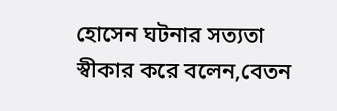হোসেন ঘটনার সত্যতা স্বীকার করে বলেন,বেতন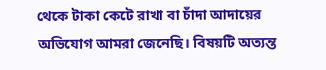থেকে টাকা কেটে রাখা বা চাঁদা আদায়ের অভিযোগ আমরা জেনেছি। বিষয়টি অত্যন্ত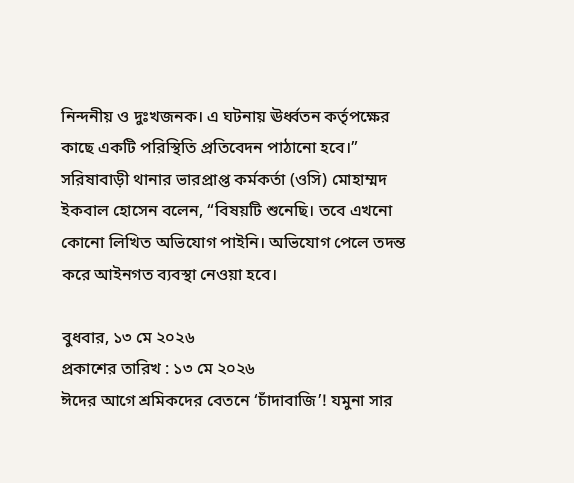নিন্দনীয় ও দুঃখজনক। এ ঘটনায় ঊর্ধ্বতন কর্তৃপক্ষের কাছে একটি পরিস্থিতি প্রতিবেদন পাঠানো হবে।”
সরিষাবাড়ী থানার ভারপ্রাপ্ত কর্মকর্তা (ওসি) মোহাম্মদ ইকবাল হোসেন বলেন, “বিষয়টি শুনেছি। তবে এখনো কোনো লিখিত অভিযোগ পাইনি। অভিযোগ পেলে তদন্ত করে আইনগত ব্যবস্থা নেওয়া হবে।

বুধবার, ১৩ মে ২০২৬
প্রকাশের তারিখ : ১৩ মে ২০২৬
ঈদের আগে শ্রমিকদের বেতনে ‘চাঁদাবাজি’! যমুনা সার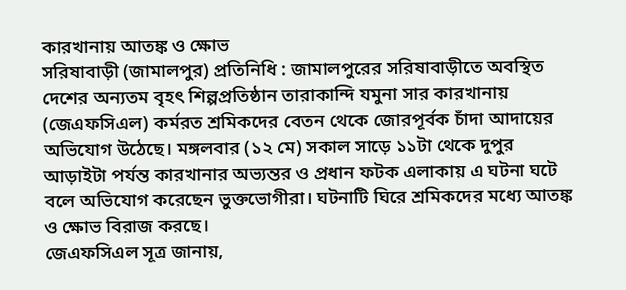কারখানায় আতঙ্ক ও ক্ষোভ
সরিষাবাড়ী (জামালপুর) প্রতিনিধি : জামালপুরের সরিষাবাড়ীতে অবস্থিত দেশের অন্যতম বৃহৎ শিল্পপ্রতিষ্ঠান তারাকান্দি যমুনা সার কারখানায় (জেএফসিএল) কর্মরত শ্রমিকদের বেতন থেকে জোরপূর্বক চাঁদা আদায়ের অভিযোগ উঠেছে। মঙ্গলবার (১২ মে) সকাল সাড়ে ১১টা থেকে দুপুর আড়াইটা পর্যন্ত কারখানার অভ্যন্তর ও প্রধান ফটক এলাকায় এ ঘটনা ঘটে বলে অভিযোগ করেছেন ভুক্তভোগীরা। ঘটনাটি ঘিরে শ্রমিকদের মধ্যে আতঙ্ক ও ক্ষোভ বিরাজ করছে।
জেএফসিএল সূত্র জানায়,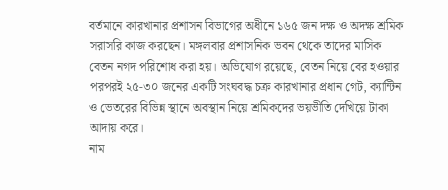বর্তমানে কারখানার প্রশাসন বিভাগের অধীনে ১৬৫ জন দক্ষ ও অদক্ষ শ্রমিক সরাসরি কাজ করছেন। মঙ্গলবার প্রশাসনিক ভবন থেকে তাদের মাসিক বেতন নগদ পরিশোধ করা হয়। অভিযোগ রয়েছে, বেতন নিয়ে বের হওয়ার পরপরই ২৫-৩০ জনের একটি সংঘবদ্ধ চক্র কারখানার প্রধান গেট, ক্যান্টিন ও ভেতরের বিভিন্ন স্থানে অবস্থান নিয়ে শ্রমিকদের ভয়ভীতি দেখিয়ে টাকা আদায় করে।
নাম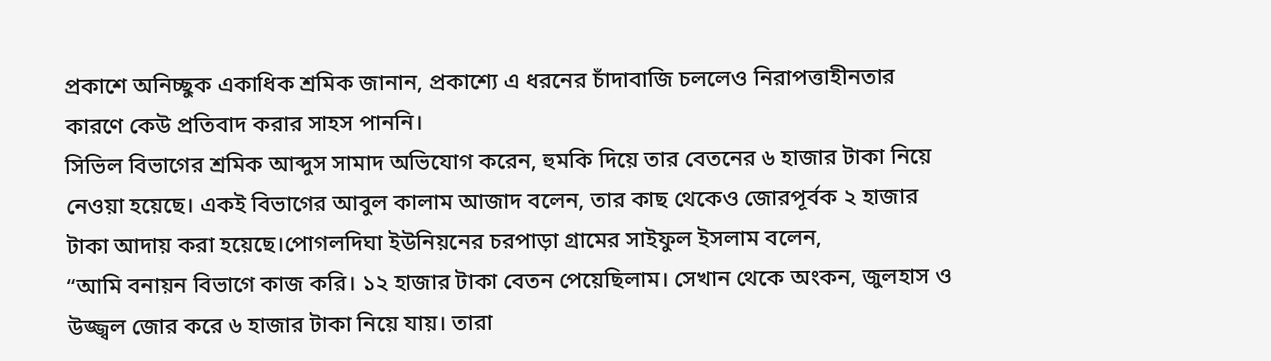প্রকাশে অনিচ্ছুক একাধিক শ্রমিক জানান, প্রকাশ্যে এ ধরনের চাঁদাবাজি চললেও নিরাপত্তাহীনতার কারণে কেউ প্রতিবাদ করার সাহস পাননি।
সিভিল বিভাগের শ্রমিক আব্দুস সামাদ অভিযোগ করেন, হুমকি দিয়ে তার বেতনের ৬ হাজার টাকা নিয়ে নেওয়া হয়েছে। একই বিভাগের আবুল কালাম আজাদ বলেন, তার কাছ থেকেও জোরপূর্বক ২ হাজার টাকা আদায় করা হয়েছে।পোগলদিঘা ইউনিয়নের চরপাড়া গ্রামের সাইফুল ইসলাম বলেন,
“আমি বনায়ন বিভাগে কাজ করি। ১২ হাজার টাকা বেতন পেয়েছিলাম। সেখান থেকে অংকন, জুলহাস ও উজ্জ্বল জোর করে ৬ হাজার টাকা নিয়ে যায়। তারা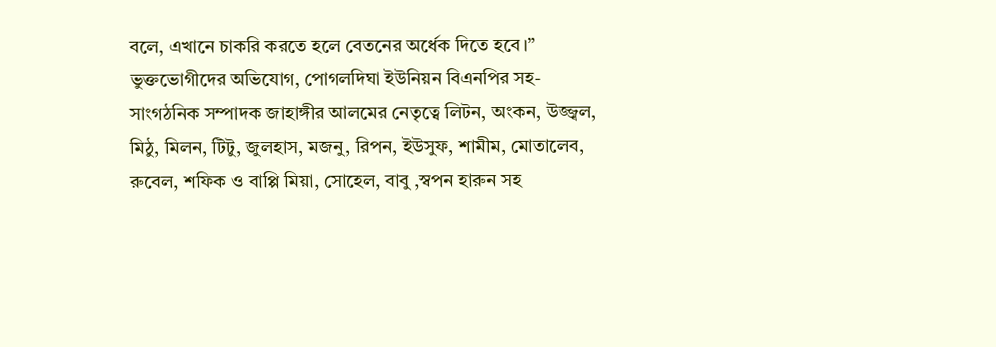বলে, এখানে চাকরি করতে হলে বেতনের অর্ধেক দিতে হবে।”
ভুক্তভোগীদের অভিযোগ, পোগলদিঘা ইউনিয়ন বিএনপির সহ-সাংগঠনিক সম্পাদক জাহাঙ্গীর আলমের নেতৃত্বে লিটন, অংকন, উজ্জ্বল, মিঠু, মিলন, টিটু, জুলহাস, মজনু, রিপন, ইউসুফ, শামীম, মোতালেব, রুবেল, শফিক ও বাপ্পি মিয়া, সোহেল, বাবু ,স্বপন হারুন সহ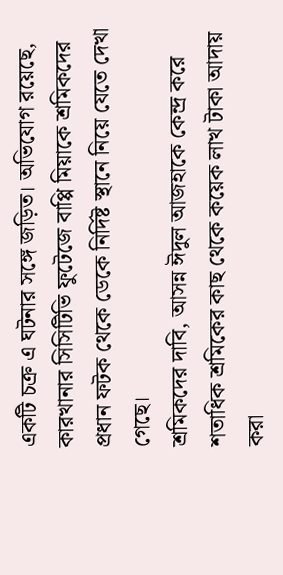একটি চক্র এ ঘটনার সঙ্গে জড়িত। অভিযোগ রয়েছে, কারখানার সিসিটিভি ফুটেজে বাপ্পি মিয়াকে শ্রমিকদের প্রধান ফটক থেকে ডেকে নির্দিষ্ট স্থানে নিয়ে যেতে দেখা গেছে।
শ্রমিকদের দাবি, আসন্ন ঈদুল আজহাকে কেন্দ্র করে শতাধিক শ্রমিকের কাছ থেকে কয়েক লাখ টাকা আদায় করা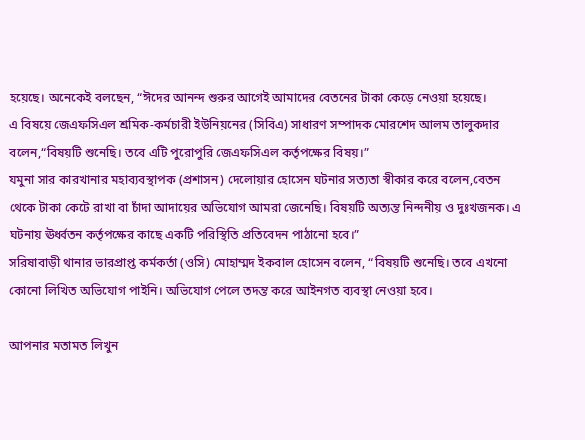হয়েছে। অনেকেই বলছেন, “ঈদের আনন্দ শুরুর আগেই আমাদের বেতনের টাকা কেড়ে নেওয়া হয়েছে।
এ বিষয়ে জেএফসিএল শ্রমিক-কর্মচারী ইউনিয়নের (সিবিএ) সাধারণ সম্পাদক মোরশেদ আলম তালুকদার বলেন,“বিষয়টি শুনেছি। তবে এটি পুরোপুরি জেএফসিএল কর্তৃপক্ষের বিষয়।”
যমুনা সার কারখানার মহাব্যবস্থাপক (প্রশাসন) দেলোয়ার হোসেন ঘটনার সত্যতা স্বীকার করে বলেন,বেতন থেকে টাকা কেটে রাখা বা চাঁদা আদায়ের অভিযোগ আমরা জেনেছি। বিষয়টি অত্যন্ত নিন্দনীয় ও দুঃখজনক। এ ঘটনায় ঊর্ধ্বতন কর্তৃপক্ষের কাছে একটি পরিস্থিতি প্রতিবেদন পাঠানো হবে।”
সরিষাবাড়ী থানার ভারপ্রাপ্ত কর্মকর্তা (ওসি) মোহাম্মদ ইকবাল হোসেন বলেন, “বিষয়টি শুনেছি। তবে এখনো কোনো লিখিত অভিযোগ পাইনি। অভিযোগ পেলে তদন্ত করে আইনগত ব্যবস্থা নেওয়া হবে।

আপনার মতামত লিখুন